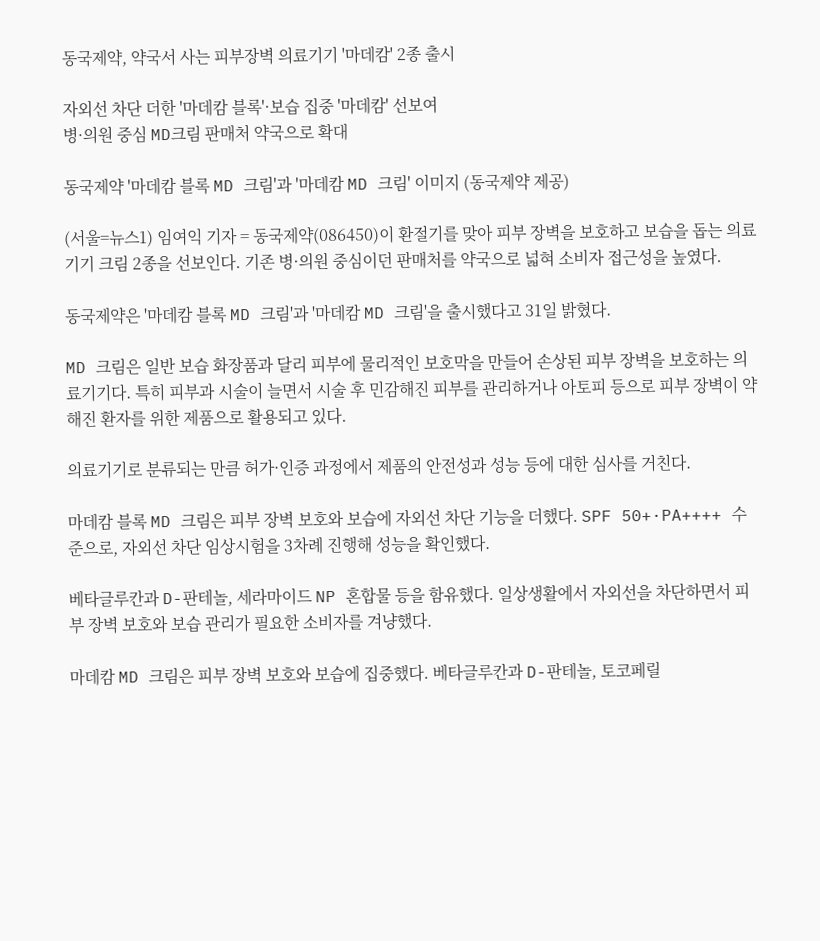동국제약, 약국서 사는 피부장벽 의료기기 '마데캄' 2종 출시

자외선 차단 더한 '마데캄 블록'·보습 집중 '마데캄' 선보여
병·의원 중심 MD크림 판매처 약국으로 확대

동국제약 '마데캄 블록 MD 크림'과 '마데캄 MD 크림' 이미지 (동국제약 제공)

(서울=뉴스1) 임여익 기자 = 동국제약(086450)이 환절기를 맞아 피부 장벽을 보호하고 보습을 돕는 의료기기 크림 2종을 선보인다. 기존 병·의원 중심이던 판매처를 약국으로 넓혀 소비자 접근성을 높였다.

동국제약은 '마데캄 블록 MD 크림'과 '마데캄 MD 크림'을 출시했다고 31일 밝혔다.

MD 크림은 일반 보습 화장품과 달리 피부에 물리적인 보호막을 만들어 손상된 피부 장벽을 보호하는 의료기기다. 특히 피부과 시술이 늘면서 시술 후 민감해진 피부를 관리하거나 아토피 등으로 피부 장벽이 약해진 환자를 위한 제품으로 활용되고 있다.

의료기기로 분류되는 만큼 허가·인증 과정에서 제품의 안전성과 성능 등에 대한 심사를 거친다.

마데캄 블록 MD 크림은 피부 장벽 보호와 보습에 자외선 차단 기능을 더했다. SPF 50+·PA++++ 수준으로, 자외선 차단 임상시험을 3차례 진행해 성능을 확인했다.

베타글루칸과 D-판테놀, 세라마이드 NP 혼합물 등을 함유했다. 일상생활에서 자외선을 차단하면서 피부 장벽 보호와 보습 관리가 필요한 소비자를 겨냥했다.

마데캄 MD 크림은 피부 장벽 보호와 보습에 집중했다. 베타글루칸과 D-판테놀, 토코페릴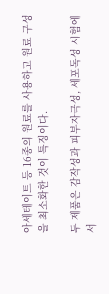아세테이트 등 16종의 원료를 사용하고 원료 구성을 최소화한 것이 특징이다.

두 제품은 감작성과 피부자극성, 세포독성 시험에서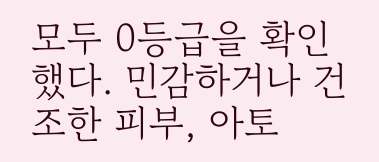모두 0등급을 확인했다. 민감하거나 건조한 피부, 아토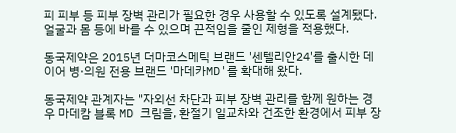피 피부 등 피부 장벽 관리가 필요한 경우 사용할 수 있도록 설계됐다. 얼굴과 몸 등에 바를 수 있으며 끈적임을 줄인 제형을 적용했다.

동국제약은 2015년 더마코스메틱 브랜드 '센텔리안24'를 출시한 데 이어 병·의원 전용 브랜드 '마데카MD'를 확대해 왔다.

동국제약 관계자는 "자외선 차단과 피부 장벽 관리를 함께 원하는 경우 마데캄 블록 MD 크림을, 환절기 일교차와 건조한 환경에서 피부 장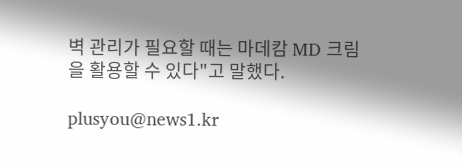벽 관리가 필요할 때는 마데캄 MD 크림을 활용할 수 있다"고 말했다.

plusyou@news1.kr